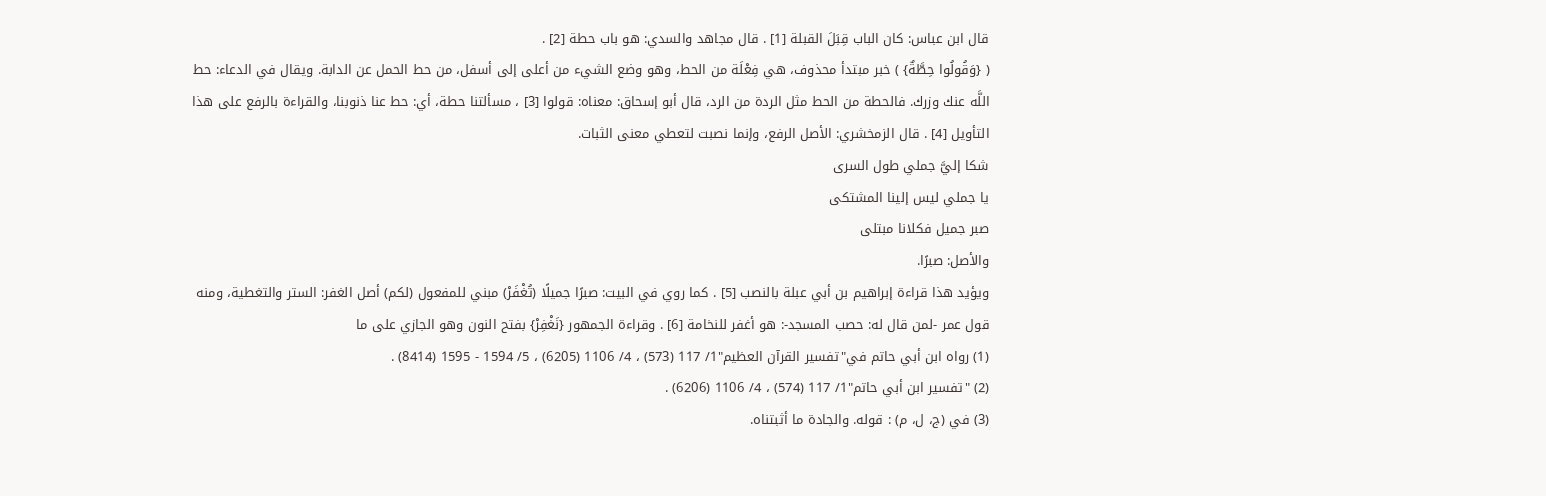قال ابن عباس: كان الباب قِبَلَ القبلة [1] . قال مجاهد والسدي: هو باب حطة [2] .
( {وَقُولُوا حِطَّةٌ} ) خبر مبتدأ محذوف، هي فِعْلَة من الحط، وهو وضع الشيء من أعلى إلى أسفل، من حط الحمل عن الدابة. ويقال في الدعاء: حط اللَّه عنك وزرك. فالحطة من الحط مثل الردة من الرد، قال أبو إسحاق: معناه: قولوا [3] ، مسألتنا حطة، أي: حط عنا ذنوبنا، والقراءة بالرفع على هذا التأويل [4] . قال الزمخشري: الأصل الرفع، وإنما نصبت لتعطي معنى الثبات.
شكا إليَّ جملي طول السرى
يا جملي ليس إلينا المشتكى
صبر جميل فكلانا مبتلى
والأصل: صبرًا.
ويؤيد هذا قراءة إبراهيم بن أبي عبلة بالنصب [5] . كما روي في البيت: صبرًا جميلًا (تُغْفَرْ) مبني للمفعول (لكم) أصل الغفر: الستر والتغطية، ومنه قول عمر -لمن قال له: حصب المسجد-: هو أغفر للنخامة [6] . وقراءة الجمهور {نَغْفِرْ} بفتح النون وهو الجازي على ما
(1) رواه ابن أبي حاتم في"تفسير القرآن العظيم"1/ 117 (573) ، 4/ 1106 (6205) ، 5/ 1594 - 1595 (8414) .
(2) "تفسير ابن أبي حاتم"1/ 117 (574) ، 4/ 1106 (6206) .
(3) في (ج، ل، م) : قوله. والجادة ما أثبتناه.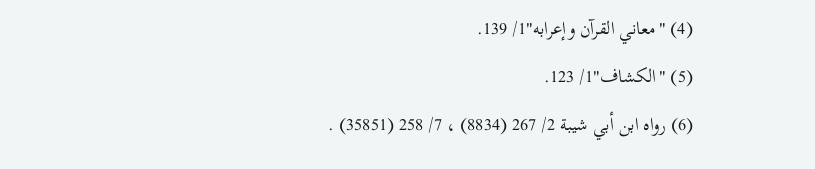(4) "معاني القرآن وإعرابه"1/ 139.
(5) "الكشاف"1/ 123.
(6) رواه ابن أبي شيبة 2/ 267 (8834) ، 7/ 258 (35851) .